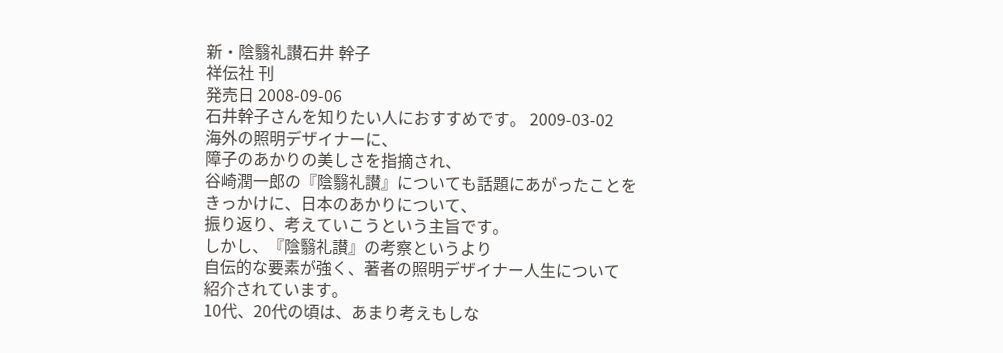新・陰翳礼讃石井 幹子
祥伝社 刊
発売日 2008-09-06
石井幹子さんを知りたい人におすすめです。 2009-03-02
海外の照明デザイナーに、
障子のあかりの美しさを指摘され、
谷崎潤一郎の『陰翳礼讃』についても話題にあがったことを
きっかけに、日本のあかりについて、
振り返り、考えていこうという主旨です。
しかし、『陰翳礼讃』の考察というより
自伝的な要素が強く、著者の照明デザイナー人生について
紹介されています。
10代、20代の頃は、あまり考えもしな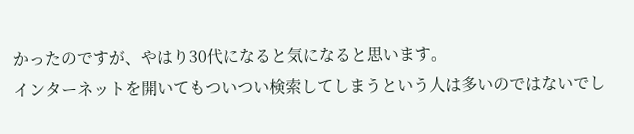かったのですが、やはり30代になると気になると思います。
インターネットを開いてもついつい検索してしまうという人は多いのではないでし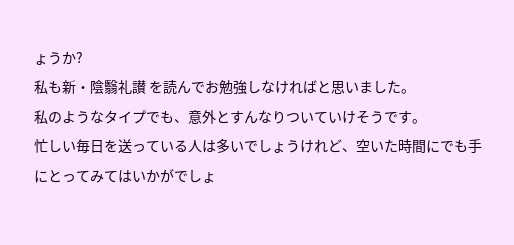ょうか?
私も新・陰翳礼讃 を読んでお勉強しなければと思いました。
私のようなタイプでも、意外とすんなりついていけそうです。
忙しい毎日を送っている人は多いでしょうけれど、空いた時間にでも手にとってみてはいかがでしょ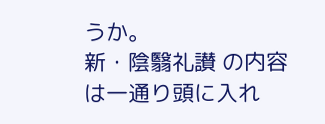うか。
新・陰翳礼讃 の内容は一通り頭に入れ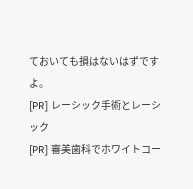ておいても損はないはずですよ。
[PR] レーシック手術とレーシック
[PR] 審美歯科でホワイトコー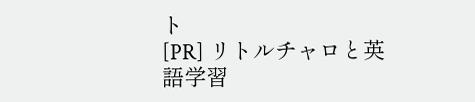ト
[PR] リトルチャロと英語学習